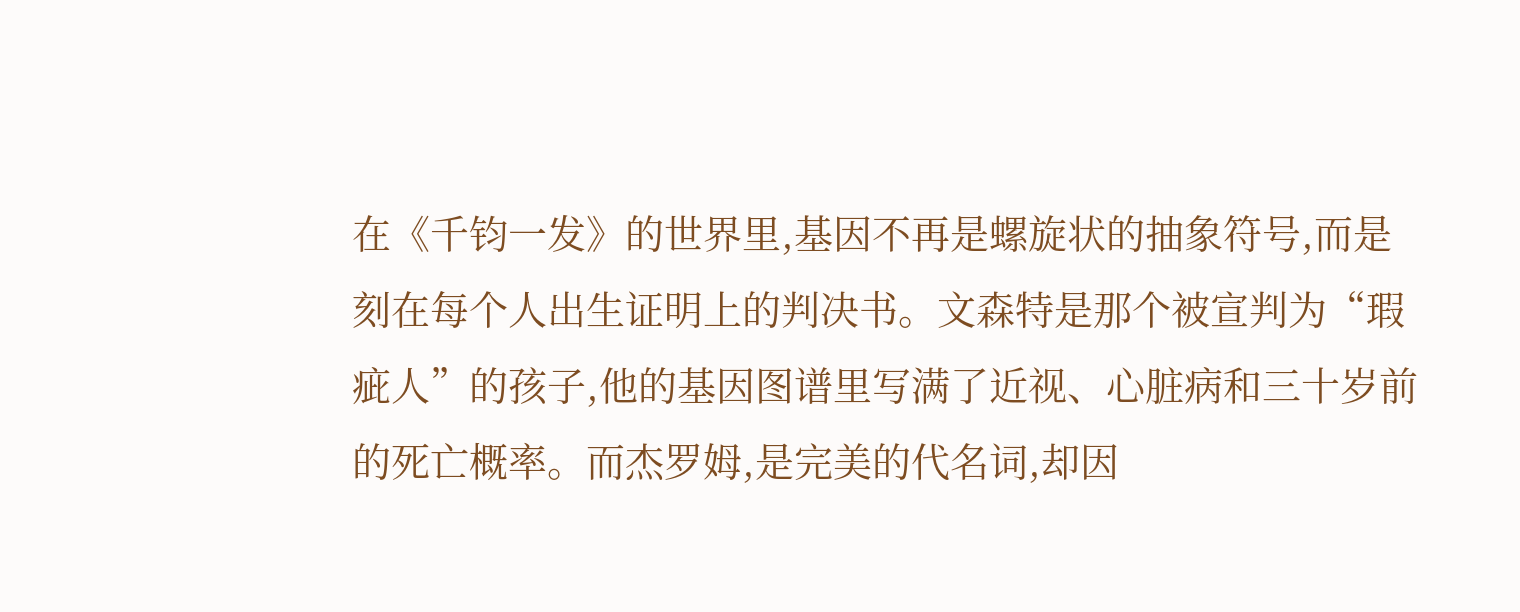在《千钧一发》的世界里,基因不再是螺旋状的抽象符号,而是刻在每个人出生证明上的判决书。文森特是那个被宣判为“瑕疵人”的孩子,他的基因图谱里写满了近视、心脏病和三十岁前的死亡概率。而杰罗姆,是完美的代名词,却因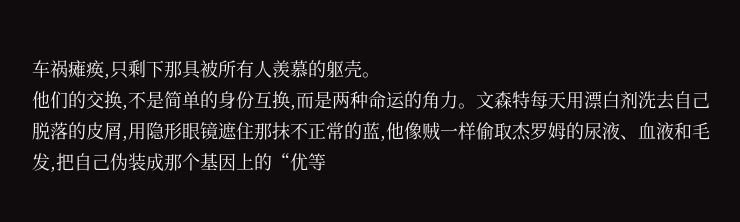车祸瘫痪,只剩下那具被所有人羡慕的躯壳。
他们的交换,不是简单的身份互换,而是两种命运的角力。文森特每天用漂白剂洗去自己脱落的皮屑,用隐形眼镜遮住那抹不正常的蓝,他像贼一样偷取杰罗姆的尿液、血液和毛发,把自己伪装成那个基因上的“优等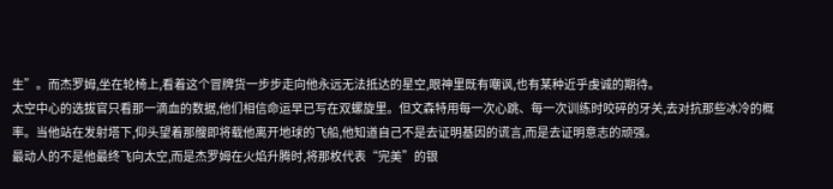生”。而杰罗姆,坐在轮椅上,看着这个冒牌货一步步走向他永远无法抵达的星空,眼神里既有嘲讽,也有某种近乎虔诚的期待。
太空中心的选拔官只看那一滴血的数据,他们相信命运早已写在双螺旋里。但文森特用每一次心跳、每一次训练时咬碎的牙关,去对抗那些冰冷的概率。当他站在发射塔下,仰头望着那艘即将载他离开地球的飞船,他知道自己不是去证明基因的谎言,而是去证明意志的顽强。
最动人的不是他最终飞向太空,而是杰罗姆在火焰升腾时,将那枚代表“完美”的银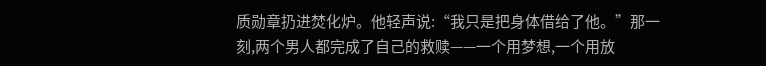质勋章扔进焚化炉。他轻声说:“我只是把身体借给了他。”那一刻,两个男人都完成了自己的救赎——一个用梦想,一个用放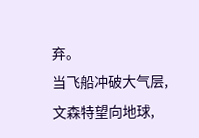弃。
当飞船冲破大气层,文森特望向地球,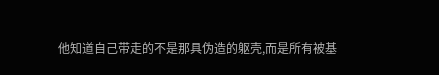他知道自己带走的不是那具伪造的躯壳,而是所有被基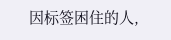因标签困住的人,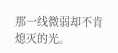那一线微弱却不肯熄灭的光。